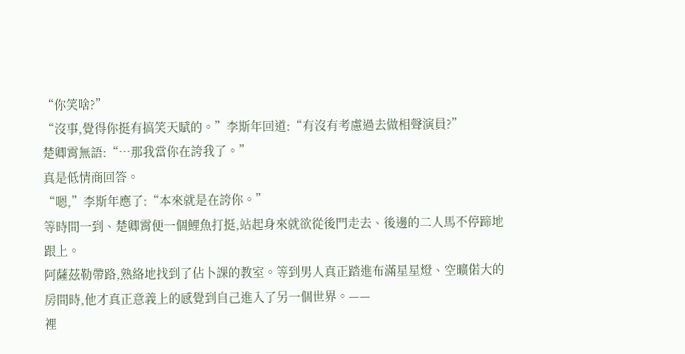“你笑啥?”
“沒事,覺得你挺有搞笑天賦的。”李斯年回道:“有沒有考慮過去做相聲演員?”
楚卿霄無語:“…那我當你在誇我了。”
真是低情商回答。
“嗯,”李斯年應了:“本來就是在誇你。”
等時間一到、楚卿霄便一個鯉魚打挺,站起身來就欲從後門走去、後邊的二人馬不停蹄地跟上。
阿薩茲勒帶路,熟絡地找到了佔卜課的教室。等到男人真正踏進布滿星星燈、空曠偌大的房間時,他才真正意義上的感覺到自己進入了另一個世界。——
裡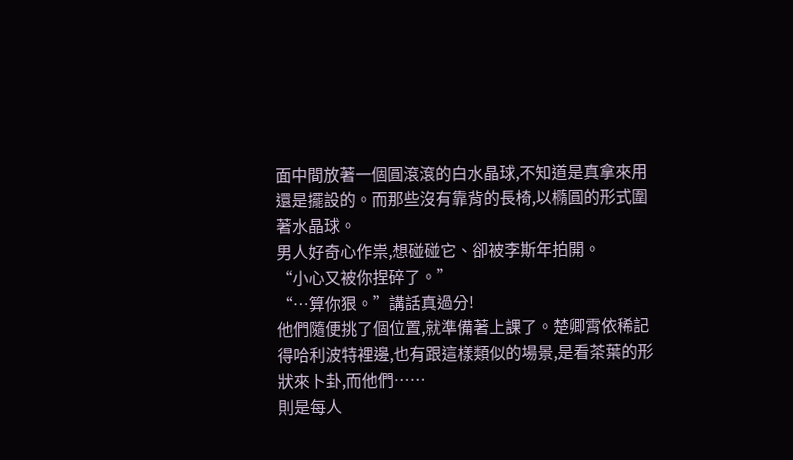面中間放著一個圓滾滾的白水晶球,不知道是真拿來用還是擺設的。而那些沒有靠背的長椅,以橢圓的形式圍著水晶球。
男人好奇心作祟,想碰碰它、卻被李斯年拍開。
“小心又被你捏碎了。”
“…算你狠。”講話真過分!
他們隨便挑了個位置,就準備著上課了。楚卿霄依稀記得哈利波特裡邊,也有跟這樣類似的場景,是看茶葉的形狀來卜卦,而他們……
則是每人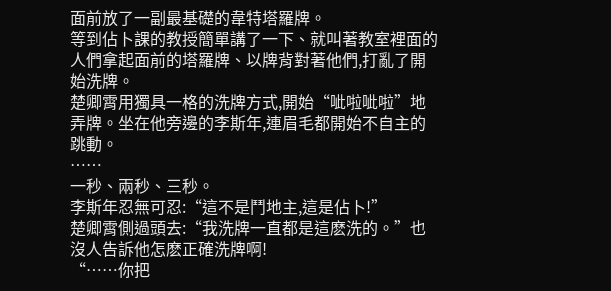面前放了一副最基礎的韋特塔羅牌。
等到佔卜課的教授簡單講了一下、就叫著教室裡面的人們拿起面前的塔羅牌、以牌背對著他們,打亂了開始洗牌。
楚卿霄用獨具一格的洗牌方式,開始“呲啦呲啦”地弄牌。坐在他旁邊的李斯年,連眉毛都開始不自主的跳動。
……
一秒、兩秒、三秒。
李斯年忍無可忍:“這不是鬥地主,這是佔卜!”
楚卿霄側過頭去:“我洗牌一直都是這麽洗的。”也沒人告訴他怎麽正確洗牌啊!
“……你把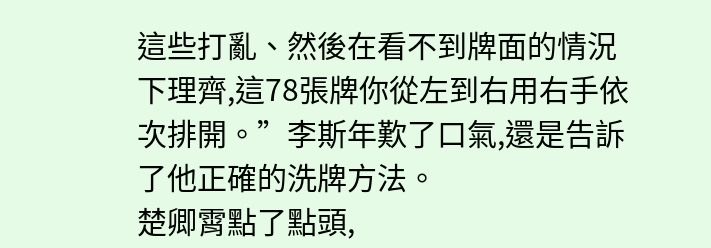這些打亂、然後在看不到牌面的情況下理齊,這78張牌你從左到右用右手依次排開。”李斯年歎了口氣,還是告訴了他正確的洗牌方法。
楚卿霄點了點頭,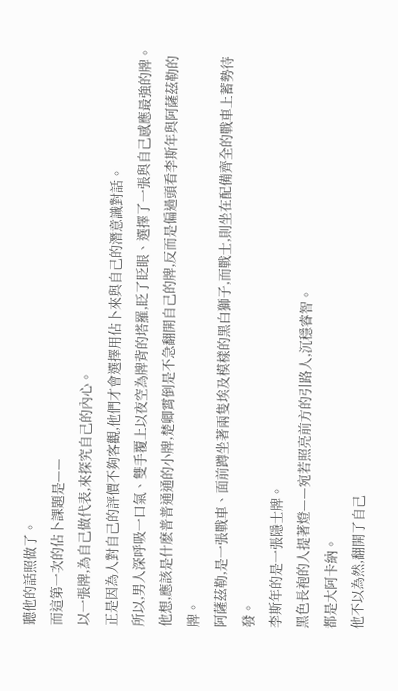聽他的話照做了。
而這第一次的佔卜課題是——
以一張牌,為自己做代表,來探究自己的內心。
正是因為人對自己的評價不夠客觀,他們才會選擇用佔卜來與自己的潛意識對話。
所以,男人深呼吸一口氣、雙手覆上以夜空為牌背的塔羅,眨了眨眼、選擇了一張與自己感應最強的牌。
他想,應該是什麽普普通通的小牌,楚卿霄倒是不急翻開自己的牌,反而是偏過頭看李斯年與阿薩茲勒的牌。
阿薩茲勒,是一張戰車、面前蹲坐著兩隻埃及模樣的黑白獅子,而戰士,則坐在配備齊全的戰車上蓄勢待發。
李斯年的是一張隱士牌。
黑色長袍的人提著燈——宛若照亮前方的引路人,沉穩睿智。
都是大阿卡納。
他不以為然,翻開了自己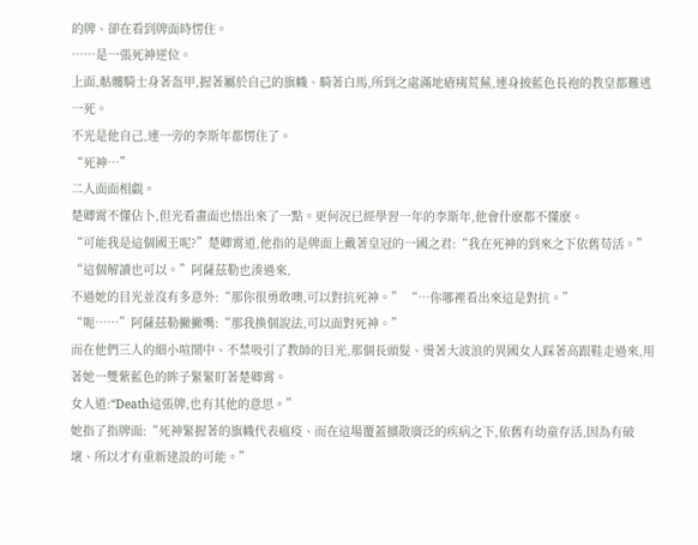的牌、卻在看到牌面時愣住。
……是一張死神逆位。
上面,骷髏騎士身著盔甲,握著屬於自己的旗幟、騎著白馬,所到之處滿地瘡痍荒蕪,連身披藍色長袍的教皇都難逃一死。
不光是他自己,連一旁的李斯年都愣住了。
“死神…”
二人面面相覷。
楚卿霄不懂佔卜,但光看畫面也悟出來了一點。更何況已經學習一年的李斯年,他會什麽都不懂麽。
“可能我是這個國王呢?”楚卿霄道,他指的是牌面上戴著皇冠的一國之君:“我在死神的到來之下依舊苟活。”
“這個解讀也可以。”阿薩茲勒也湊過來,
不過她的目光並沒有多意外:“那你很勇敢噢,可以對抗死神。” “…你哪裡看出來這是對抗。”
“呃……”阿薩茲勒撇撇嘴:“那我換個說法,可以面對死神。”
而在他們三人的細小喧鬧中、不禁吸引了教師的目光,那個長頭髮、燙著大波浪的異國女人踩著高跟鞋走過來,用著她一雙紫藍色的眸子緊緊盯著楚卿霄。
女人道:“Death這張牌,也有其他的意思。”
她指了指牌面:“死神緊握著的旗幟代表瘟疫、而在這場覆蓋擴散廣泛的疾病之下,依舊有幼童存活,因為有破壞、所以才有重新建設的可能。”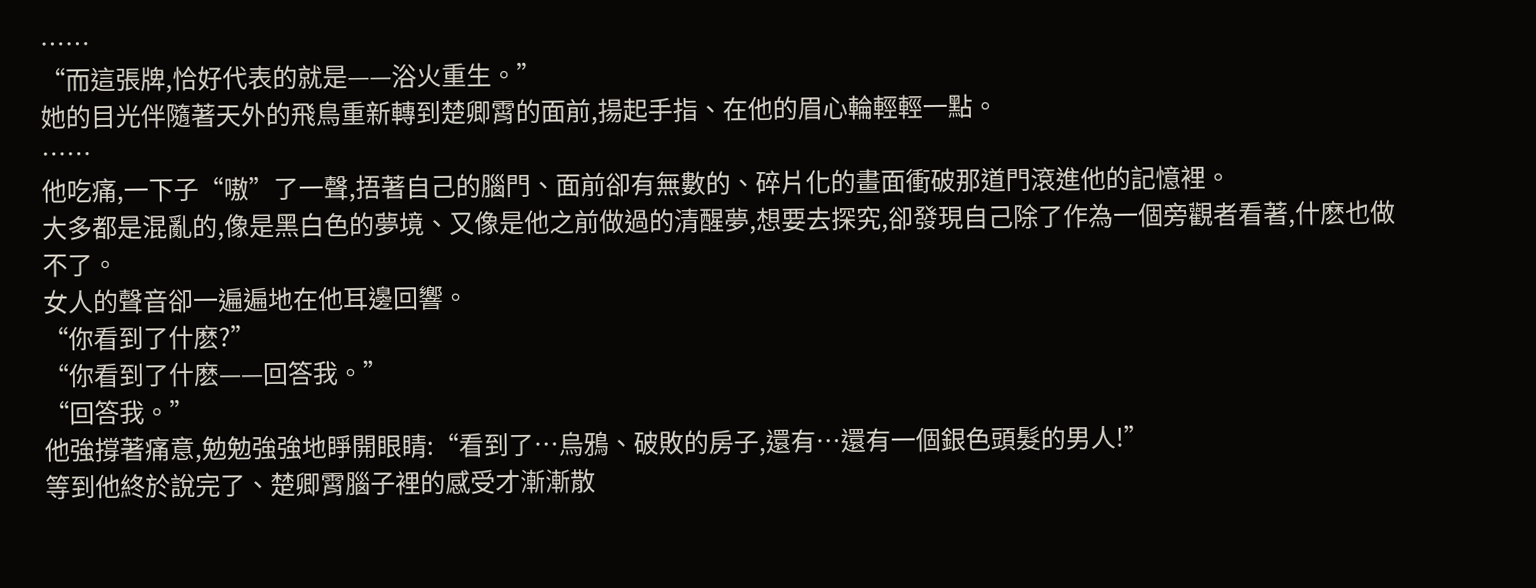……
“而這張牌,恰好代表的就是——浴火重生。”
她的目光伴隨著天外的飛鳥重新轉到楚卿霄的面前,揚起手指、在他的眉心輪輕輕一點。
……
他吃痛,一下子“嗷”了一聲,捂著自己的腦門、面前卻有無數的、碎片化的畫面衝破那道門滾進他的記憶裡。
大多都是混亂的,像是黑白色的夢境、又像是他之前做過的清醒夢,想要去探究,卻發現自己除了作為一個旁觀者看著,什麽也做不了。
女人的聲音卻一遍遍地在他耳邊回響。
“你看到了什麽?”
“你看到了什麽——回答我。”
“回答我。”
他強撐著痛意,勉勉強強地睜開眼睛:“看到了…烏鴉、破敗的房子,還有…還有一個銀色頭髮的男人!”
等到他終於說完了、楚卿霄腦子裡的感受才漸漸散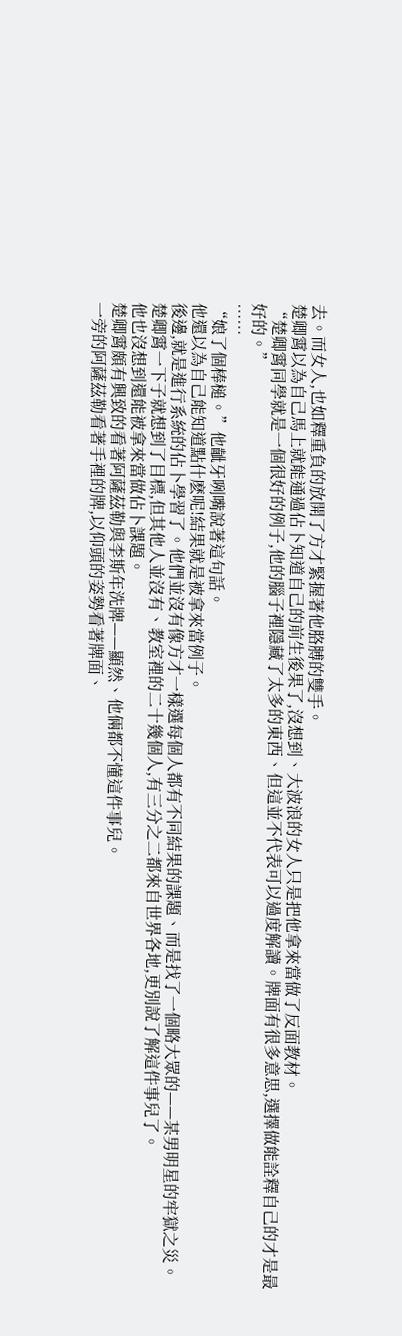去。而女人,也如釋重負的放開了方才緊握著他胳膊的雙手。
楚卿霄以為自己馬上就能通過佔卜知道自己的前生後果了,沒想到、大波浪的女人只是把他拿來當做了反面教材。
“楚卿霄同學就是一個很好的例子,他的腦子裡隱藏了太多的東西、但這並不代表可以過度解讀。牌面有很多意思,選擇做能詮釋自己的才是最好的。”
……
“娘了個棒槌。”他齜牙咧嘴說著這句話。
他還以為自己能知道點什麽呢!結果就是被拿來當例子。
後邊,就是進行系統的佔卜學習了。他們並沒有像方才一樣選每個人都有不同結果的課題、而是找了一個略大眾的——某男明星的牢獄之災。
楚卿霄一下子就想到了目標,但其他人並沒有、教室裡的二十幾個人,有三分之二都來自世界各地,更別說了解這件事兒了。
他也沒想到還能被拿來當做佔卜課題。
楚卿霄頗有興致的看著阿薩茲勒與李斯年洗牌——顯然、他倆都不懂這件事兒。
一旁的阿薩茲勒看著手裡的牌,以仰頭的姿勢看著牌面、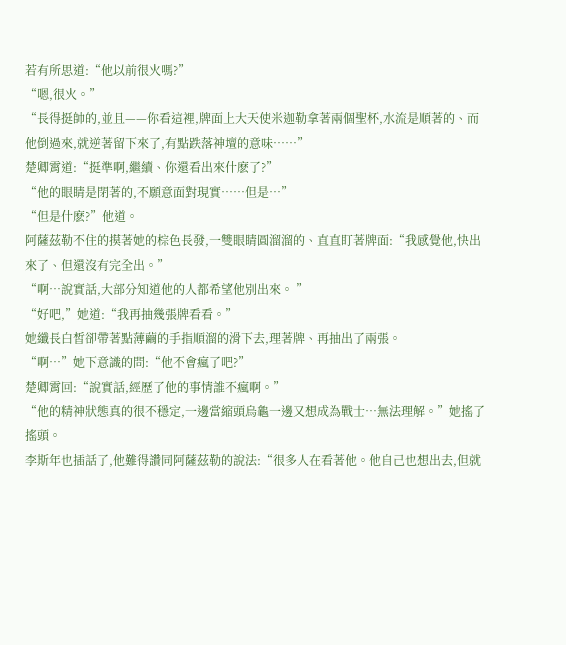若有所思道:“他以前很火嗎?”
“嗯,很火。”
“長得挺帥的,並且——你看這裡,牌面上大天使米迦勒拿著兩個聖杯,水流是順著的、而他倒過來,就逆著留下來了,有點跌落神壇的意味……”
楚卿霄道:“挺準啊,繼續、你還看出來什麽了?”
“他的眼睛是閉著的,不願意面對現實……但是…”
“但是什麽?”他道。
阿薩茲勒不住的摸著她的棕色長發,一雙眼睛圓溜溜的、直直盯著牌面:“我感覺他,快出來了、但還沒有完全出。”
“啊…說實話,大部分知道他的人都希望他別出來。 ”
“好吧,”她道:“我再抽幾張牌看看。”
她纖長白皙卻帶著點薄繭的手指順溜的滑下去,理著牌、再抽出了兩張。
“啊…”她下意識的問:“他不會瘋了吧?”
楚卿霄回:“說實話,經歷了他的事情誰不瘋啊。”
“他的精神狀態真的很不穩定,一邊當縮頭烏龜一邊又想成為戰士…無法理解。”她搖了搖頭。
李斯年也插話了,他難得讚同阿薩茲勒的說法:“很多人在看著他。他自己也想出去,但就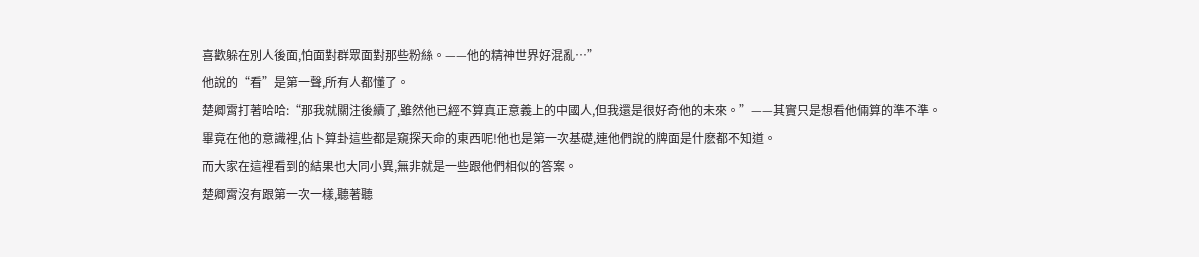喜歡躲在別人後面,怕面對群眾面對那些粉絲。——他的精神世界好混亂…”
他說的“看”是第一聲,所有人都懂了。
楚卿霄打著哈哈:“那我就關注後續了,雖然他已經不算真正意義上的中國人,但我還是很好奇他的未來。”——其實只是想看他倆算的準不準。
畢竟在他的意識裡,佔卜算卦這些都是窺探天命的東西呢!他也是第一次基礎,連他們說的牌面是什麽都不知道。
而大家在這裡看到的結果也大同小異,無非就是一些跟他們相似的答案。
楚卿霄沒有跟第一次一樣,聽著聽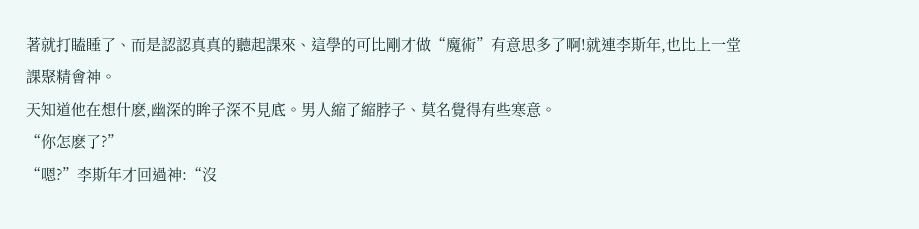著就打瞌睡了、而是認認真真的聽起課來、這學的可比剛才做“魔術”有意思多了啊!就連李斯年,也比上一堂課聚精會神。
天知道他在想什麽,幽深的眸子深不見底。男人縮了縮脖子、莫名覺得有些寒意。
“你怎麽了?”
“嗯?”李斯年才回過神:“沒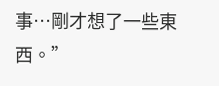事…剛才想了一些東西。”